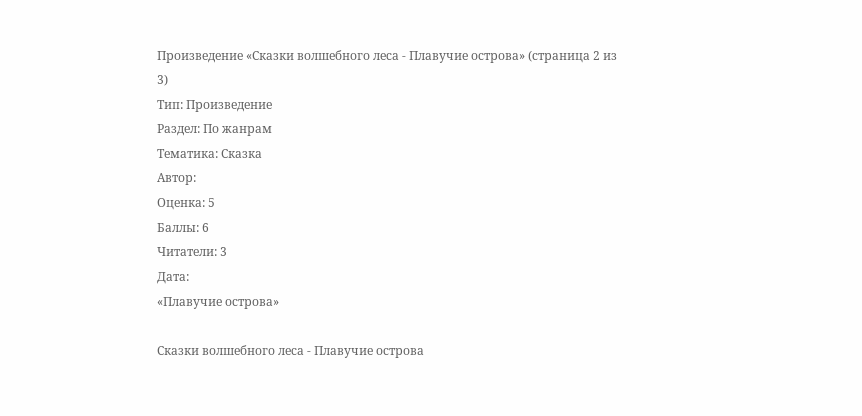Произведение «Сказки волшебного леса - Плавучие острова» (страница 2 из 3)
Тип: Произведение
Раздел: По жанрам
Тематика: Сказка
Автор:
Оценка: 5
Баллы: 6
Читатели: 3
Дата:
«Плавучие острова»

Сказки волшебного леса - Плавучие острова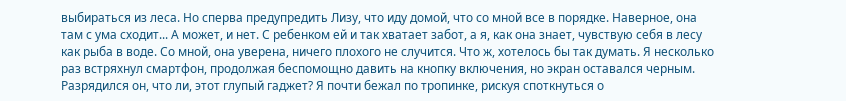выбираться из леса. Но сперва предупредить Лизу, что иду домой, что со мной все в порядке. Наверное, она там с ума сходит... А может, и нет. С ребенком ей и так хватает забот, а я, как она знает, чувствую себя в лесу как рыба в воде. Со мной, она уверена, ничего плохого не случится. Что ж, хотелось бы так думать. Я несколько раз встряхнул смартфон, продолжая беспомощно давить на кнопку включения, но экран оставался черным. Разрядился он, что ли, этот глупый гаджет? Я почти бежал по тропинке, рискуя споткнуться о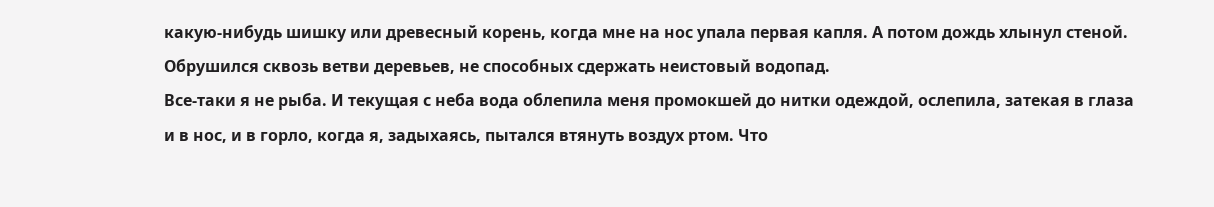какую-нибудь шишку или древесный корень, когда мне на нос упала первая капля. А потом дождь хлынул стеной. Обрушился сквозь ветви деревьев, не способных сдержать неистовый водопад.
Все-таки я не рыба. И текущая с неба вода облепила меня промокшей до нитки одеждой, ослепила, затекая в глаза и в нос, и в горло, когда я, задыхаясь, пытался втянуть воздух ртом. Что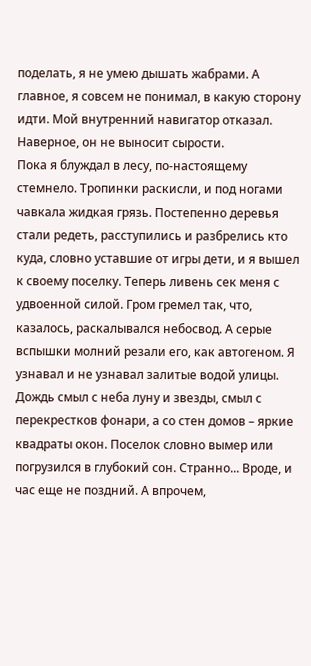поделать, я не умею дышать жабрами. А главное, я совсем не понимал, в какую сторону идти. Мой внутренний навигатор отказал. Наверное, он не выносит сырости.
Пока я блуждал в лесу, по-настоящему стемнело. Тропинки раскисли, и под ногами чавкала жидкая грязь. Постепенно деревья стали редеть, расступились и разбрелись кто куда, словно уставшие от игры дети, и я вышел к своему поселку. Теперь ливень сек меня с удвоенной силой. Гром гремел так, что, казалось, раскалывался небосвод. А серые вспышки молний резали его, как автогеном. Я узнавал и не узнавал залитые водой улицы. Дождь смыл с неба луну и звезды, смыл с перекрестков фонари, а со стен домов – яркие квадраты окон. Поселок словно вымер или погрузился в глубокий сон. Странно... Вроде, и час еще не поздний. А впрочем,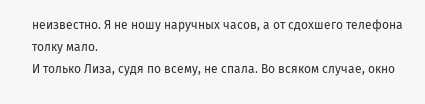неизвестно. Я не ношу наручных часов, а от сдохшего телефона толку мало.
И только Лиза, судя по всему, не спала. Во всяком случае, окно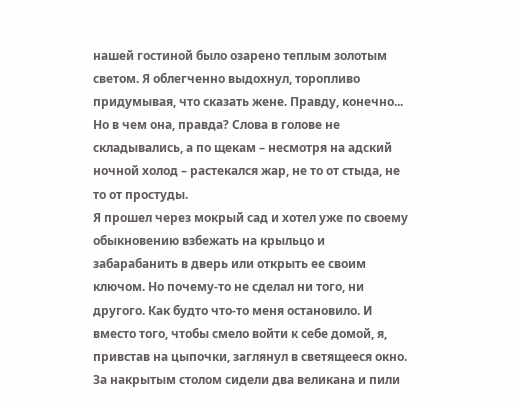нашей гостиной было озарено теплым золотым светом. Я облегченно выдохнул, торопливо придумывая, что сказать жене. Правду, конечно... Но в чем она, правда? Слова в голове не складывались, а по щекам – несмотря на адский ночной холод – растекался жар, не то от стыда, не то от простуды.
Я прошел через мокрый сад и хотел уже по своему обыкновению взбежать на крыльцо и забарабанить в дверь или открыть ее своим ключом. Но почему-то не сделал ни того, ни другого. Как будто что-то меня остановило. И вместо того, чтобы смело войти к себе домой, я, привстав на цыпочки, заглянул в светящееся окно.
За накрытым столом сидели два великана и пили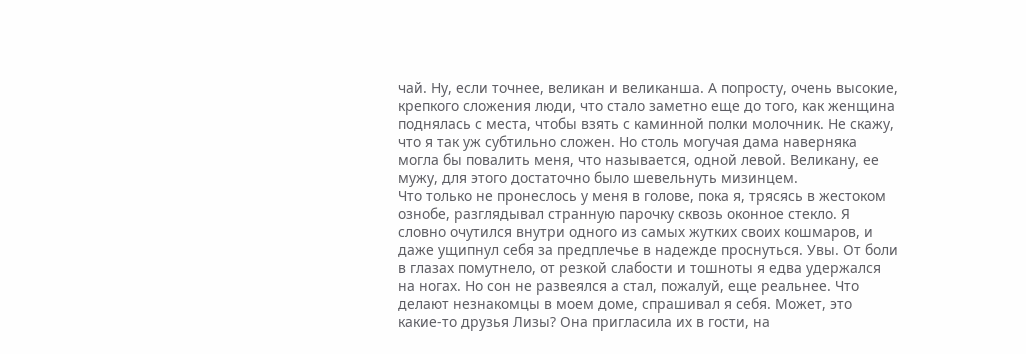чай. Ну, если точнее, великан и великанша. А попросту, очень высокие, крепкого сложения люди, что стало заметно еще до того, как женщина поднялась с места, чтобы взять с каминной полки молочник. Не скажу, что я так уж субтильно сложен. Но столь могучая дама наверняка могла бы повалить меня, что называется, одной левой. Великану, ее мужу, для этого достаточно было шевельнуть мизинцем.
Что только не пронеслось у меня в голове, пока я, трясясь в жестоком ознобе, разглядывал странную парочку сквозь оконное стекло. Я словно очутился внутри одного из самых жутких своих кошмаров, и даже ущипнул себя за предплечье в надежде проснуться. Увы. От боли в глазах помутнело, от резкой слабости и тошноты я едва удержался на ногах. Но сон не развеялся а стал, пожалуй, еще реальнее. Что делают незнакомцы в моем доме, спрашивал я себя. Может, это какие-то друзья Лизы? Она пригласила их в гости, на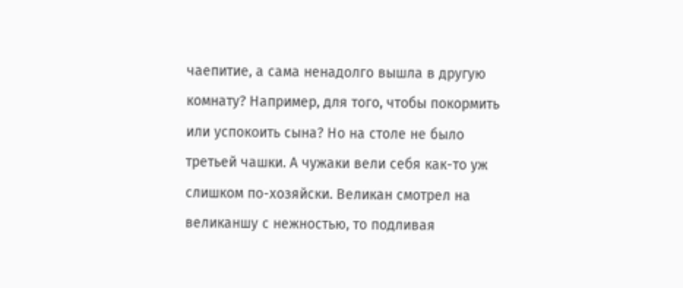чаепитие, а сама ненадолго вышла в другую комнату? Например, для того, чтобы покормить или успокоить сына? Но на столе не было третьей чашки. А чужаки вели себя как-то уж слишком по-хозяйски. Великан смотрел на великаншу с нежностью, то подливая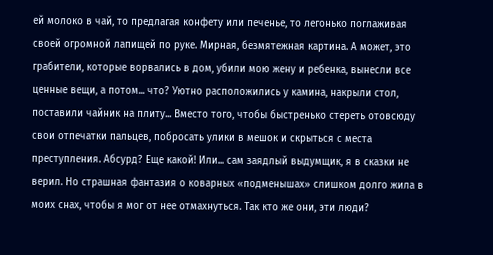ей молоко в чай, то предлагая конфету или печенье, то легонько поглаживая своей огромной лапищей по руке. Мирная, безмятежная картина. А может, это грабители, которые ворвались в дом, убили мою жену и ребенка, вынесли все ценные вещи, а потом... что? Уютно расположились у камина, накрыли стол, поставили чайник на плиту... Вместо того, чтобы быстренько стереть отовсюду свои отпечатки пальцев, побросать улики в мешок и скрыться с места преступления. Абсурд? Еще какой! Или... сам заядлый выдумщик, я в сказки не верил. Но страшная фантазия о коварных «подменышах» слишком долго жила в моих снах, чтобы я мог от нее отмахнуться. Так кто же они, эти люди?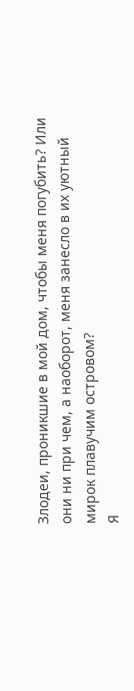Злодеи, проникшие в мой дом, чтобы меня погубить? Или они ни при чем, а наоборот, меня занесло в их уютный мирок плавучим островом?
Я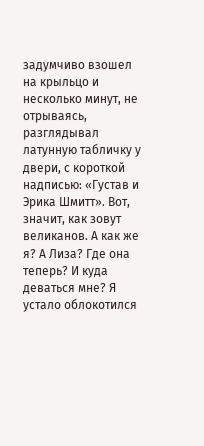задумчиво взошел на крыльцо и несколько минут, не отрываясь, разглядывал латунную табличку у двери, с короткой надписью: «Густав и Эрика Шмитт». Вот, значит, как зовут великанов. А как же я? А Лиза? Где она теперь? И куда деваться мне? Я устало облокотился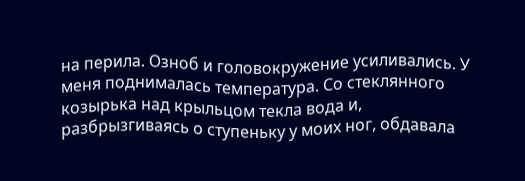на перила. Озноб и головокружение усиливались. У меня поднималась температура. Со стеклянного козырька над крыльцом текла вода и, разбрызгиваясь о ступеньку у моих ног, обдавала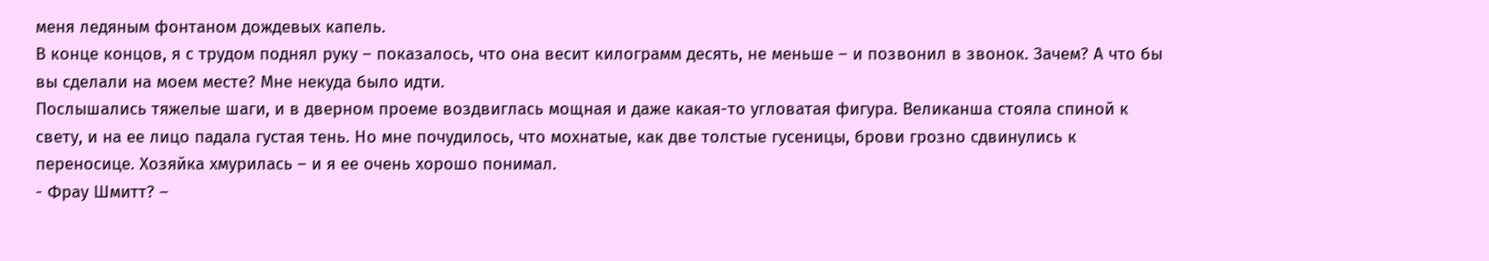меня ледяным фонтаном дождевых капель.
В конце концов, я с трудом поднял руку – показалось, что она весит килограмм десять, не меньше – и позвонил в звонок. Зачем? А что бы вы сделали на моем месте? Мне некуда было идти.
Послышались тяжелые шаги, и в дверном проеме воздвиглась мощная и даже какая-то угловатая фигура. Великанша стояла спиной к свету, и на ее лицо падала густая тень. Но мне почудилось, что мохнатые, как две толстые гусеницы, брови грозно сдвинулись к переносице. Хозяйка хмурилась – и я ее очень хорошо понимал.
- Фрау Шмитт? –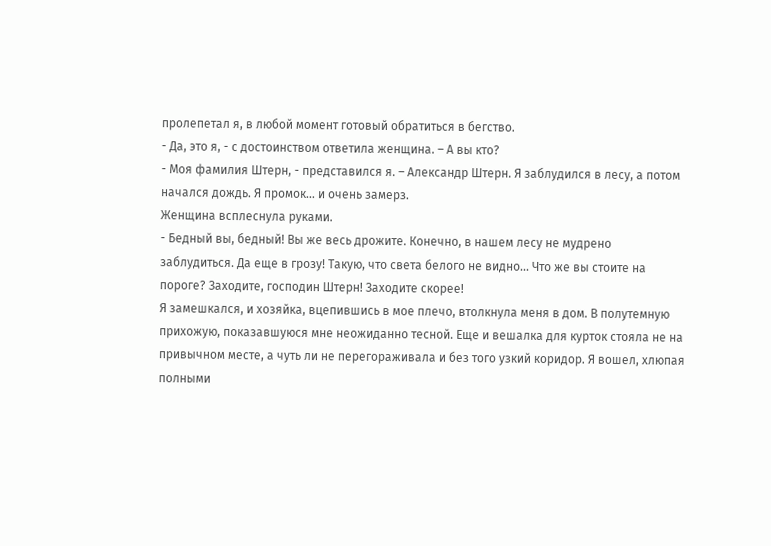пролепетал я, в любой момент готовый обратиться в бегство.
- Да, это я, - с достоинством ответила женщина. – А вы кто?
- Моя фамилия Штерн, - представился я. – Александр Штерн. Я заблудился в лесу, а потом начался дождь. Я промок... и очень замерз.
Женщина всплеснула руками.
- Бедный вы, бедный! Вы же весь дрожите. Конечно, в нашем лесу не мудрено заблудиться. Да еще в грозу! Такую, что света белого не видно... Что же вы стоите на пороге? Заходите, господин Штерн! Заходите скорее!
Я замешкался, и хозяйка, вцепившись в мое плечо, втолкнула меня в дом. В полутемную прихожую, показавшуюся мне неожиданно тесной. Еще и вешалка для курток стояла не на привычном месте, а чуть ли не перегораживала и без того узкий коридор. Я вошел, хлюпая полными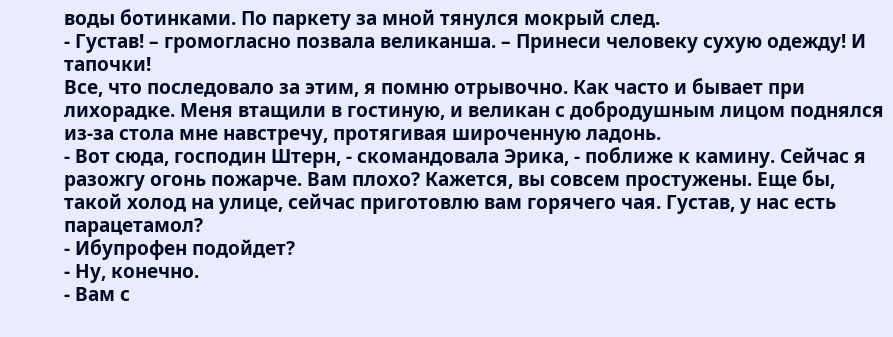воды ботинками. По паркету за мной тянулся мокрый след.
- Густав! – громогласно позвала великанша. – Принеси человеку сухую одежду! И тапочки!
Все, что последовало за этим, я помню отрывочно. Как часто и бывает при лихорадке. Меня втащили в гостиную, и великан с добродушным лицом поднялся из-за стола мне навстречу, протягивая широченную ладонь.
- Вот сюда, господин Штерн, - скомандовала Эрика, - поближе к камину. Сейчас я разожгу огонь пожарче. Вам плохо? Кажется, вы совсем простужены. Еще бы, такой холод на улице, сейчас приготовлю вам горячего чая. Густав, у нас есть парацетамол?
- Ибупрофен подойдет?
- Ну, конечно.
- Вам с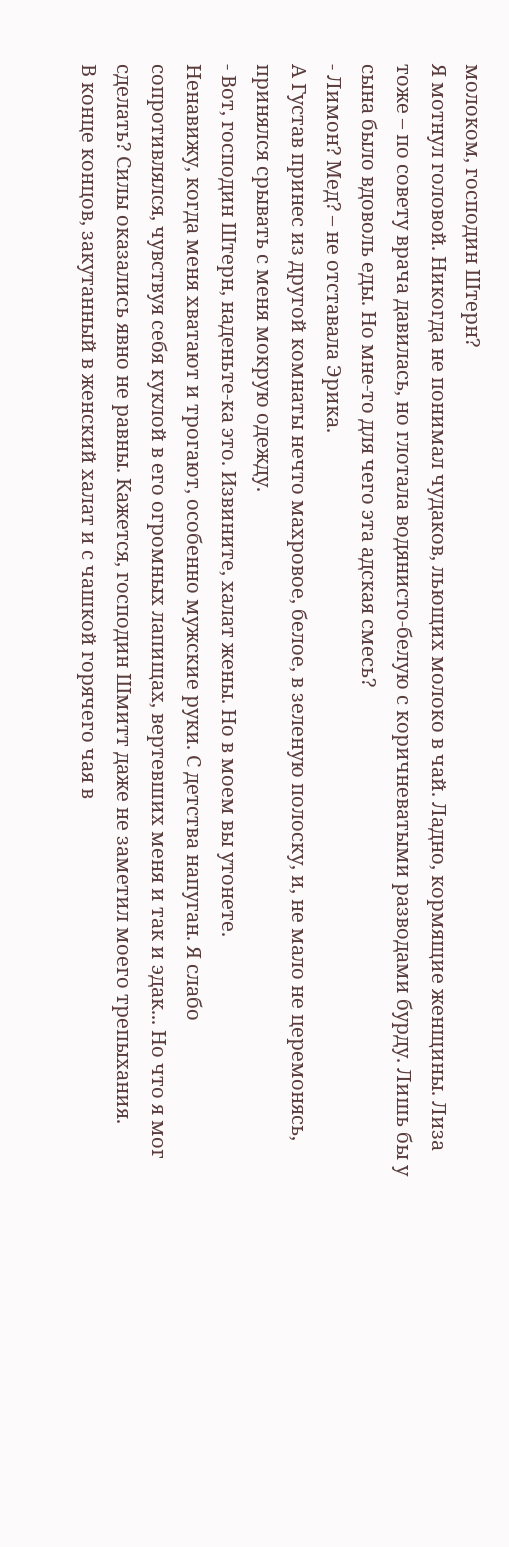молоком, господин Штерн?
Я мотнул головой. Никогда не понимал чудаков, льющих молоко в чай. Ладно, кормящие женщины. Лиза тоже – по совету врача давилась, но глотала водянисто-белую с коричневатыми разводами бурду. Лишь бы у сына было вдоволь еды. Но мне-то для чего эта адская смесь?
- Лимон? Мед? – не отставала Эрика.
А Густав принес из другой комнаты нечто махровое, белое, в зеленую полоску, и, не мало не церемонясь, принялся срывать с меня мокрую одежду.
- Вот, господин Штерн, наденьте-ка это. Извините, халат жены. Но в моем вы утонете.
Ненавижу, когда меня хватают и трогают, особенно мужские руки. С детства напуган. Я слабо сопротивлялся, чувствуя себя куклой в его огромных лапищах, вертевших меня и так и эдак... Но что я мог сделать? Силы оказались явно не равны. Кажется, господин Шмитт даже не заметил моего трепыхания.
В конце концов, закутанный в женский халат и с чашкой горячего чая в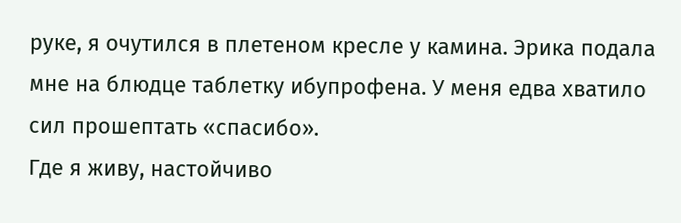руке, я очутился в плетеном кресле у камина. Эрика подала мне на блюдце таблетку ибупрофена. У меня едва хватило сил прошептать «спасибо».
Где я живу, настойчиво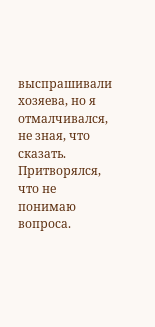выспрашивали хозяева, но я отмалчивался, не зная, что сказать. Притворялся, что не понимаю вопроса.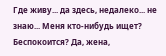Где живу... да здесь, недалеко... не знаю... Меня кто-нибудь ищет? Беспокоится? Да, жена,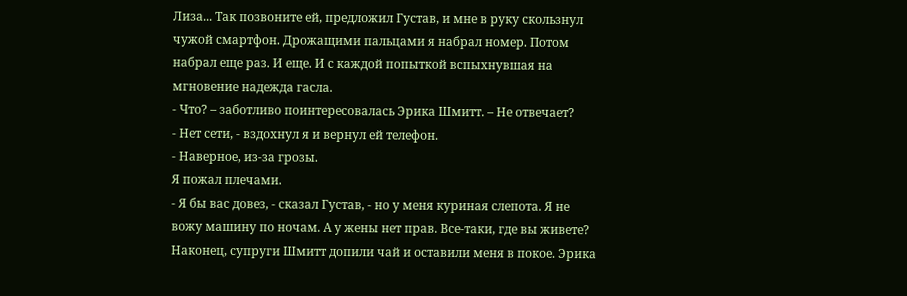Лиза... Так позвоните ей, предложил Густав, и мне в руку скользнул чужой смартфон. Дрожащими пальцами я набрал номер. Потом набрал еще раз. И еще. И с каждой попыткой вспыхнувшая на мгновение надежда гасла.
- Что? – заботливо поинтересовалась Эрика Шмитт. – Не отвечает?
- Нет сети, - вздохнул я и вернул ей телефон.
- Наверное, из-за грозы.
Я пожал плечами.
- Я бы вас довез, - сказал Густав, - но у меня куриная слепота. Я не вожу машину по ночам. А у жены нет прав. Все-таки, где вы живете?
Наконец, супруги Шмитт допили чай и оставили меня в покое. Эрика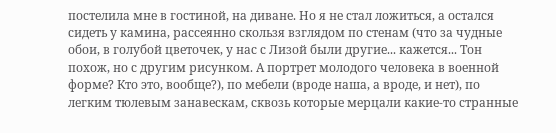постелила мне в гостиной, на диване. Но я не стал ложиться, а остался сидеть у камина, рассеянно скользя взглядом по стенам (что за чудные обои, в голубой цветочек, у нас с Лизой были другие... кажется... Тон похож, но с другим рисунком. А портрет молодого человека в военной форме? Кто это, вообще?), по мебели (вроде наша, а вроде, и нет), по легким тюлевым занавескам, сквозь которые мерцали какие-то странные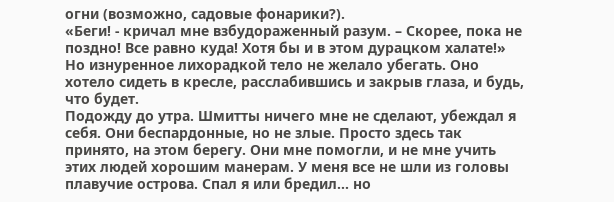огни (возможно, садовые фонарики?).
«Беги! - кричал мне взбудораженный разум. – Скорее, пока не поздно! Все равно куда! Хотя бы и в этом дурацком халате!»
Но изнуренное лихорадкой тело не желало убегать. Оно хотело сидеть в кресле, расслабившись и закрыв глаза, и будь, что будет.
Подожду до утра. Шмитты ничего мне не сделают, убеждал я себя. Они беспардонные, но не злые. Просто здесь так принято, на этом берегу. Они мне помогли, и не мне учить этих людей хорошим манерам. У меня все не шли из головы плавучие острова. Спал я или бредил... но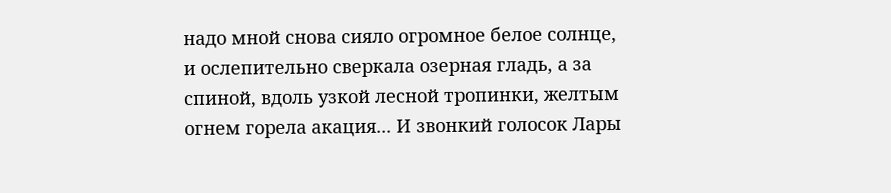надо мной снова сияло огромное белое солнце, и ослепительно сверкала озерная гладь, а за спиной, вдоль узкой лесной тропинки, желтым огнем горела акация... И звонкий голосок Лары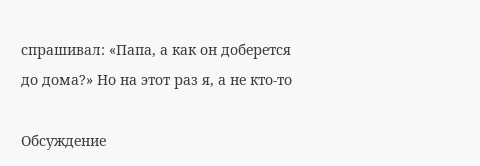спрашивал: «Папа, а как он доберется до дома?» Но на этот раз я, а не кто-то

Обсуждение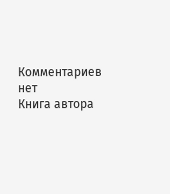Комментариев нет
Книга автора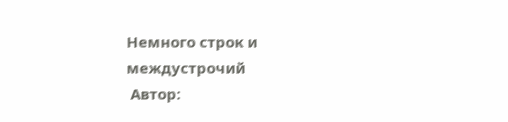Немного строк и междустрочий
 Автор: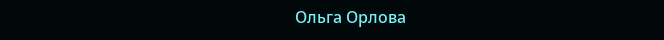Ольга Орлова